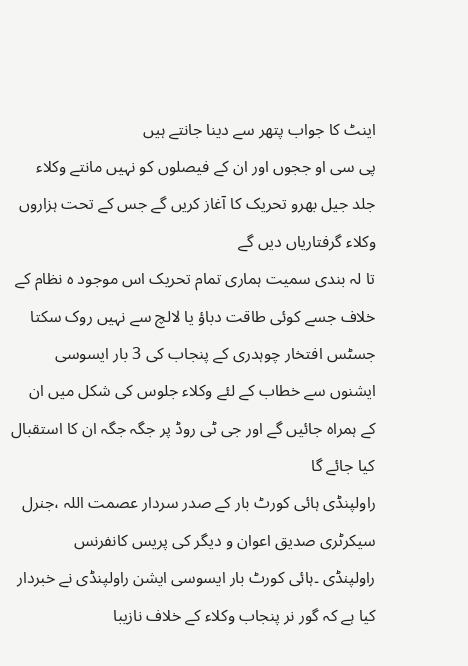اینٹ کا جواب پتھر سے دینا جانتے ہیں
پی سی او ججوں اور ان کے فیصلوں کو نہیں مانتے وکلاء جلد جیل بھرو تحریک کا آغاز کریں گے جس کے تحت ہزاروں وکلاء گرفتاریاں دیں گے
تا لہ بندی سمیت ہماری تمام تحریک اس موجود ہ نظام کے خلاف جسے کوئی طاقت دباؤ یا لالچ سے نہیں روک سکتا
جسٹس افتخار چوہدری کے پنجاب کی 3 بار ایسوسی ایشنوں سے خطاب کے لئے وکلاء جلوس کی شکل میں ان کے ہمراہ جائیں گے اور جی ٹی روڈ پر جگہ جگہ ان کا استقبال کیا جائے گا
راولپنڈی ہائی کورٹ بار کے صدر سردار عصمت اللہ ،جنرل سیکرٹری صدیق اعوان و دیگر کی پریس کانفرنس
راولپنڈی ۔ہائی کورٹ بار ایسوسی ایشن راولپنڈی نے خبردار کیا ہے کہ گور نر پنجاب وکلاء کے خلاف نازیبا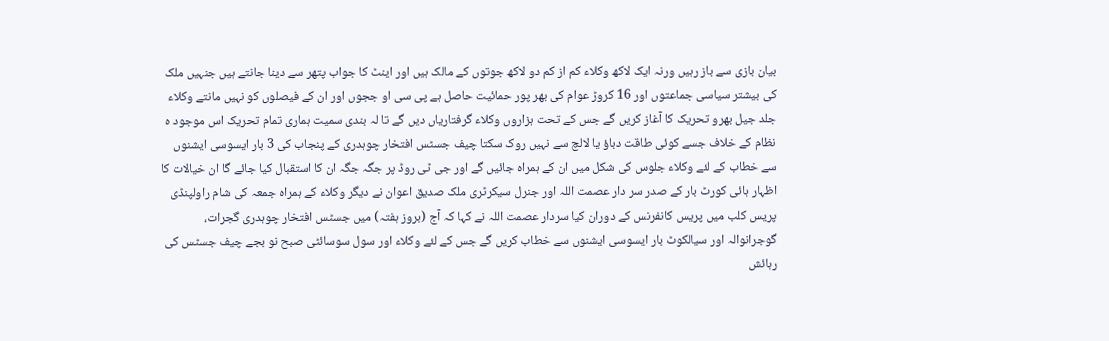بیان بازی سے باز رہیں ورنہ ایک لاکھ وکلاء کم از کم دو لاکھ جوتوں کے مالک ہیں اور اینٹ کا جواب پتھر سے دینا جانتے ہیں جنہیں ملک کی بیشتر سیاسی جماعتوں اور 16 کروڑ عوام کی بھر پور حمائیت حاصل ہے پی سی او ججوں اور ان کے فیصلوں کو نہیں مانتے وکلاء جلد جیل بھرو تحریک کا آغاز کریں گے جس کے تحت ہزاروں وکلاء گرفتاریاں دیں گے تا لہ بندی سمیت ہماری تمام تحریک اس موجود ہ نظام کے خلاف جسے کوئی طاقت دباؤ یا لالچ سے نہیں روک سکتا چیف جسٹس افتخار چوہدری کے پنجاب کی 3 بار ایسوسی ایشنوں سے خطاب کے لئے وکلاء جلوس کی شکل میں ان کے ہمراہ جائیں گے اور جی ٹی روڈ پر جگہ جگہ ان کا استقبال کیا جائے گا ان خیالات کا اظہار ہائی کورٹ بار کے صدر سر دار عصمت اللہ اور جنرل سیکرٹری ملک صدیق اعوان نے دیگر وکلاء کے ہمراہ جمعہ کی شام راولپنڈی پریس کلب میں پریس کانفرنس کے دوران کیا سردار عصمت اللہ نے کہا کہ آج (بروز ہفتہ) میں جسٹس افتخار چوہدری گجرات، گوجرانوالہ اور سیالکوٹ بار ایسوسی ایشنوں سے خطاب کریں گے جس کے لئے وکلاء اور سول سوسائٹی صبح نو بجے چیف جسٹس کی رہائش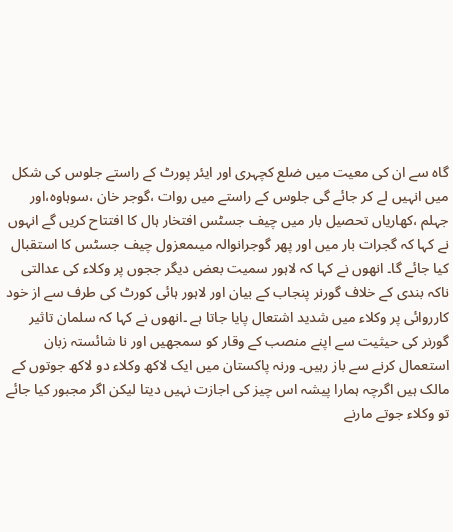گاہ سے ان کی معیت میں ضلع کچہری اور ایئر پورٹ کے راستے جلوس کی شکل میں انہیں لے کر جائے گی جلوس کے راستے میں روات ،گوجر خان ،سوہاوہ،اور جہلم ،کھاریاں تحصیل بار میں چیف جسٹس افتخار ہال کا افتتاح کریں گے انہوں نے کہا کہ گجرات بار میں اور پھر گوجرانوالہ میںمعزول چیف جسٹس کا استقبال کیا جائے گا۔ انھوں نے کہا کہ لاہور سمیت بعض دیگر ججوں پر وکلاء کی عدالتی ناکہ بندی کے خلاف گورنر پنجاب کے بیان اور لاہور ہائی کورٹ کی طرف سے از خود کارروائی پر وکلاء میں شدید اشتعال پایا جاتا ہے ۔انھوں نے کہا کہ سلمان تاثیر گورنر کی حیثیت سے اپنے منصب کے وقار کو سمجھیں اور نا شائستہ زبان استعمال کرنے سے باز رہیں۔ ورنہ پاکستان میں ایک لاکھ وکلاء دو لاکھ جوتوں کے مالک ہیں اگرچہ ہمارا پیشہ اس چیز کی اجازت نہیں دیتا لیکن اگر مجبور کیا جائے تو وکلاء جوتے مارنے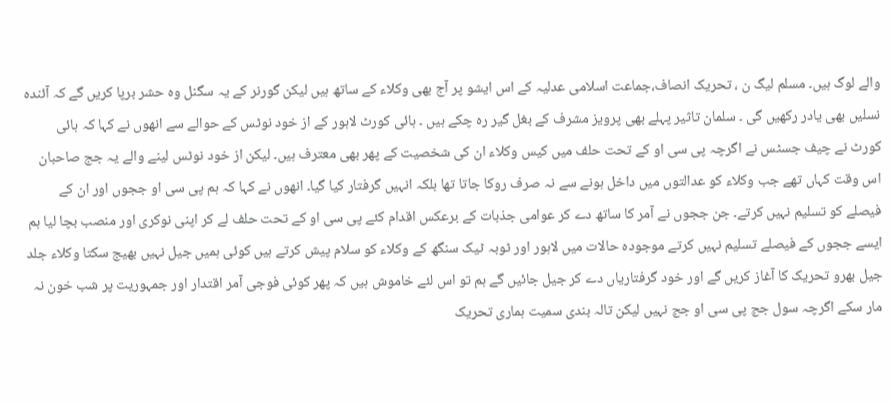والے لوگ ہیں۔ مسلم لیگ ن ، تحریک انصاف،جماعت اسلامی عدلیہ کے اس ایشو پر آج بھی وکلاء کے ساتھ ہیں لیکن گورنر کے یہ سگنل وہ حشر برپا کریں گے کہ آئندہ نسلیں بھی یادر رکھیں گی ۔ سلمان تاثیر پہلے بھی پرویز مشرف کے بغل گیر رہ چکے ہیں ۔ ہائی کورٹ لاہور کے از خود نوٹس کے حوالے سے انھوں نے کہا کہ ہائی کورٹ نے چیف جسٹس نے اگرچہ پی سی او کے تحت حلف میں کیس وکلاء ان کی شخصیت کے پھر بھی معترف ہیں۔ لیکن از خود نوٹس لینے والے یہ جج صاحبان اس وقت کہاں تھے جب وکلاء کو عدالتوں میں داخل ہونے سے نہ صرف روکا جاتا تھا بلکہ انہیں گرفتار کیا گیا۔ انھوں نے کہا کہ ہم پی سی او ججوں اور ان کے فیصلے کو تسلیم نہیں کرتے۔ جن ججوں نے آمر کا ساتھ دے کر عوامی جذبات کے برعکس اقدام کئے پی سی او کے تحت حلف لے کر اپنی نوکری اور منصب بچا لیا ہم ایسے ججوں کے فیصلے تسلیم نہیں کرتے موجودہ حالات میں لاہور اور ٹوبہ ٹیک سنگھ کے وکلاء کو سلام پیش کرتے ہیں کوئی ہمیں جیل نہیں بھیج سکتا وکلاء جلد جیل بھرو تحریک کا آغاز کریں گے اور خود گرفتاریاں دے کر جیل جائیں گے ہم تو اس لئے خاموش ہیں کہ پھر کوئی فوجی آمر اقتدار اور جمہوریت پر شب خون نہ مار سکے اگرچہ سول جج پی سی او جج نہیں لیکن تالہ بندی سمیت ہماری تحریک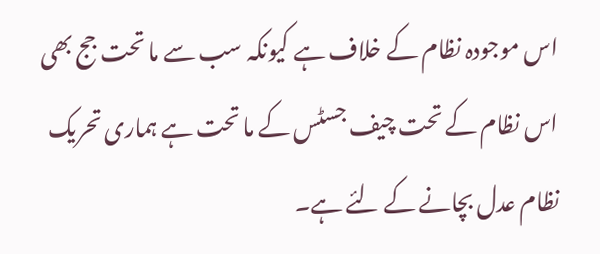اس موجودہ نظام کے خلاف ہے کیونکہ سب سے ما تحت جج بھی اس نظام کے تحت چیف جسٹس کے ما تحت ہے ہماری تحریک نظام عدل بچانے کے لئے ہے۔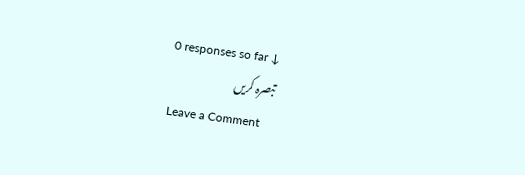0 responses so far ↓
تبصرہ کریں
Leave a Comment